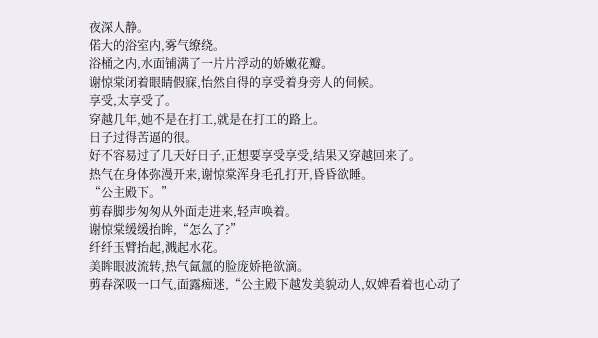夜深人静。
偌大的浴室内,雾气缭绕。
浴桶之内,水面铺满了一片片浮动的娇嫩花瓣。
谢惊棠闭着眼睛假寐,怡然自得的享受着身旁人的伺候。
享受,太享受了。
穿越几年,她不是在打工,就是在打工的路上。
日子过得苦逼的很。
好不容易过了几天好日子,正想要享受享受,结果又穿越回来了。
热气在身体弥漫开来,谢惊棠浑身毛孔打开,昏昏欲睡。
“公主殿下。”
剪春脚步匆匆从外面走进来,轻声唤着。
谢惊棠缓缓抬眸,“怎么了?”
纤纤玉臂抬起,溅起水花。
美眸眼波流转,热气氤氲的脸庞娇艳欲滴。
剪春深吸一口气,面露痴迷,“公主殿下越发美貌动人,奴婢看着也心动了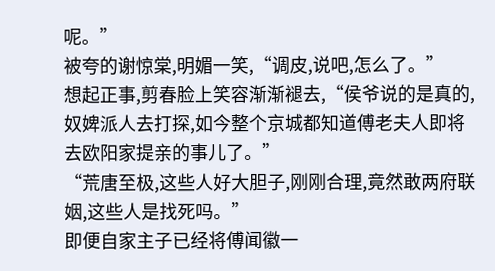呢。”
被夸的谢惊棠,明媚一笑,“调皮,说吧,怎么了。”
想起正事,剪春脸上笑容渐渐褪去,“侯爷说的是真的,奴婢派人去打探,如今整个京城都知道傅老夫人即将去欧阳家提亲的事儿了。”
“荒唐至极,这些人好大胆子,刚刚合理,竟然敢两府联姻,这些人是找死吗。”
即便自家主子已经将傅闻徽一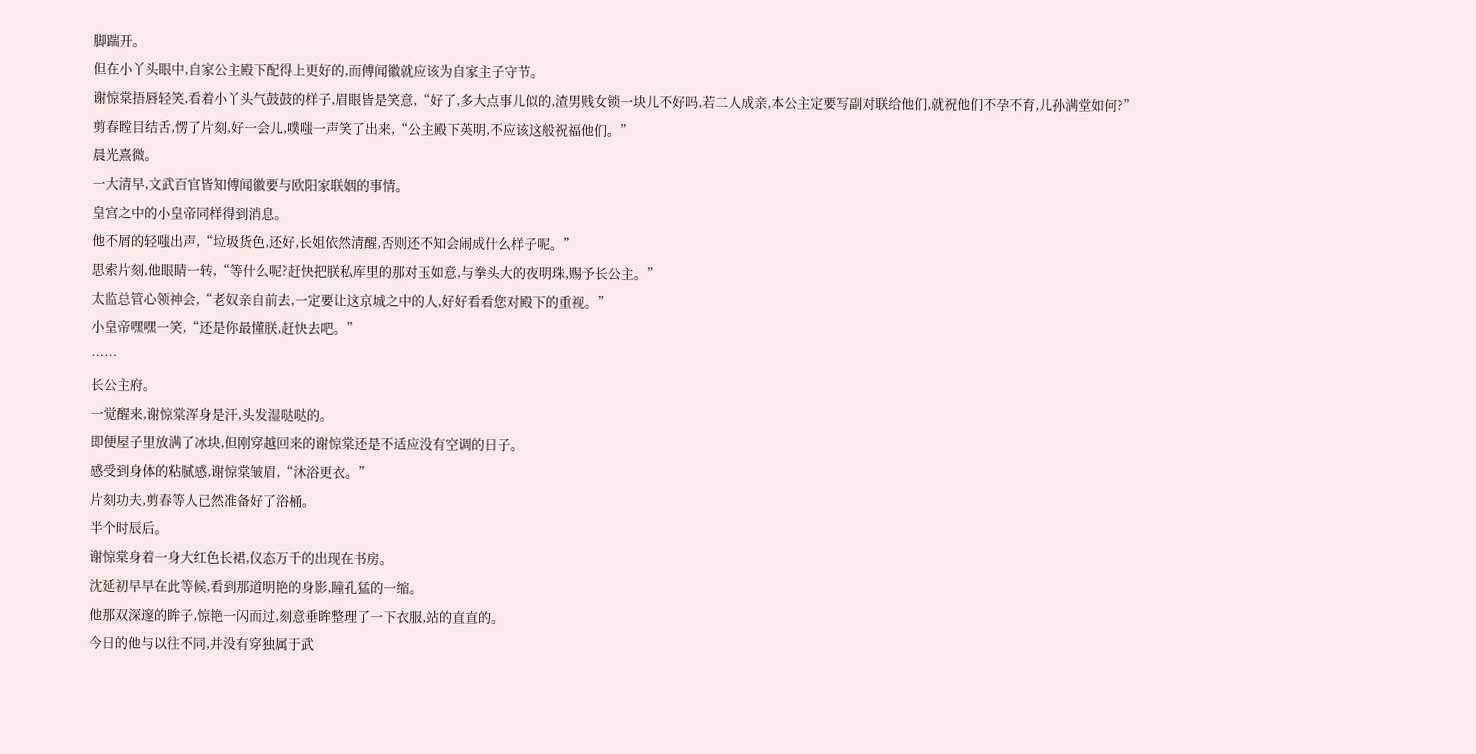脚踹开。
但在小丫头眼中,自家公主殿下配得上更好的,而傅闻徽就应该为自家主子守节。
谢惊棠捂唇轻笑,看着小丫头气鼓鼓的样子,眉眼皆是笑意,“好了,多大点事儿似的,渣男贱女锁一块儿不好吗,若二人成亲,本公主定要写副对联给他们,就祝他们不孕不育,儿孙满堂如何?”
剪春瞠目结舌,愣了片刻,好一会儿,噗嗤一声笑了出来,“公主殿下英明,不应该这般祝福他们。”
晨光熹微。
一大清早,文武百官皆知傅闻徽要与欧阳家联姻的事情。
皇宫之中的小皇帝同样得到消息。
他不屑的轻嗤出声,“垃圾货色,还好,长姐依然清醒,否则还不知会闹成什么样子呢。”
思索片刻,他眼睛一转,“等什么呢?赶快把朕私库里的那对玉如意,与拳头大的夜明珠,赐予长公主。”
太监总管心领神会,“老奴亲自前去,一定要让这京城之中的人,好好看看您对殿下的重视。”
小皇帝嘿嘿一笑,“还是你最懂朕,赶快去吧。”
……
长公主府。
一觉醒来,谢惊棠浑身是汗,头发湿哒哒的。
即便屋子里放满了冰块,但刚穿越回来的谢惊棠还是不适应没有空调的日子。
感受到身体的粘腻感,谢惊棠皱眉,“沐浴更衣。”
片刻功夫,剪春等人已然准备好了浴桶。
半个时辰后。
谢惊棠身着一身大红色长裙,仪态万千的出现在书房。
沈延初早早在此等候,看到那道明艳的身影,瞳孔猛的一缩。
他那双深邃的眸子,惊艳一闪而过,刻意垂眸整理了一下衣服,站的直直的。
今日的他与以往不同,并没有穿独属于武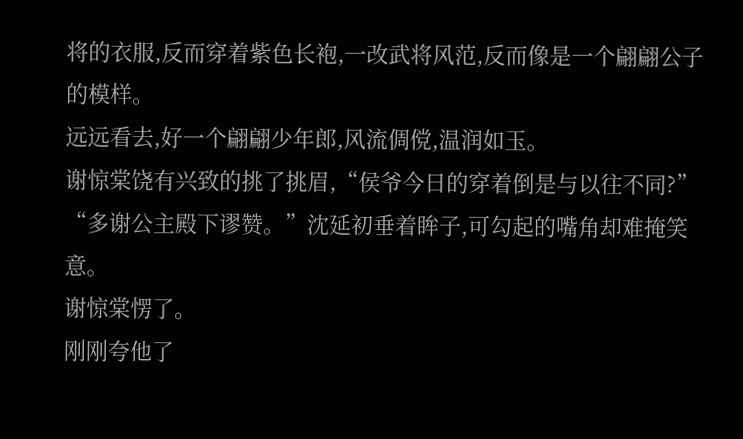将的衣服,反而穿着紫色长袍,一改武将风范,反而像是一个翩翩公子的模样。
远远看去,好一个翩翩少年郎,风流倜傥,温润如玉。
谢惊棠饶有兴致的挑了挑眉,“侯爷今日的穿着倒是与以往不同?”
“多谢公主殿下谬赞。”沈延初垂着眸子,可勾起的嘴角却难掩笑意。
谢惊棠愣了。
刚刚夸他了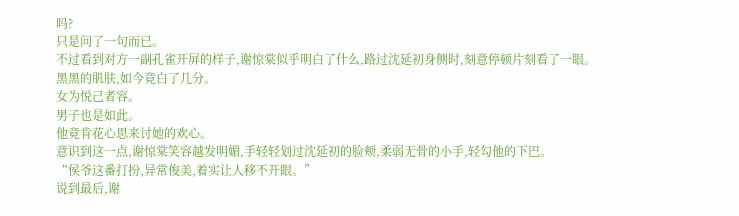吗?
只是问了一句而已。
不过看到对方一副孔雀开屏的样子,谢惊棠似乎明白了什么,路过沈延初身侧时,刻意停顿片刻看了一眼。
黑黑的肌肤,如今竟白了几分。
女为悦己者容。
男子也是如此。
他竟肯花心思来讨她的欢心。
意识到这一点,谢惊棠笑容越发明媚,手轻轻划过沈延初的脸颊,柔弱无骨的小手,轻勾他的下巴。
“侯爷这番打扮,异常俊美,着实让人移不开眼。”
说到最后,谢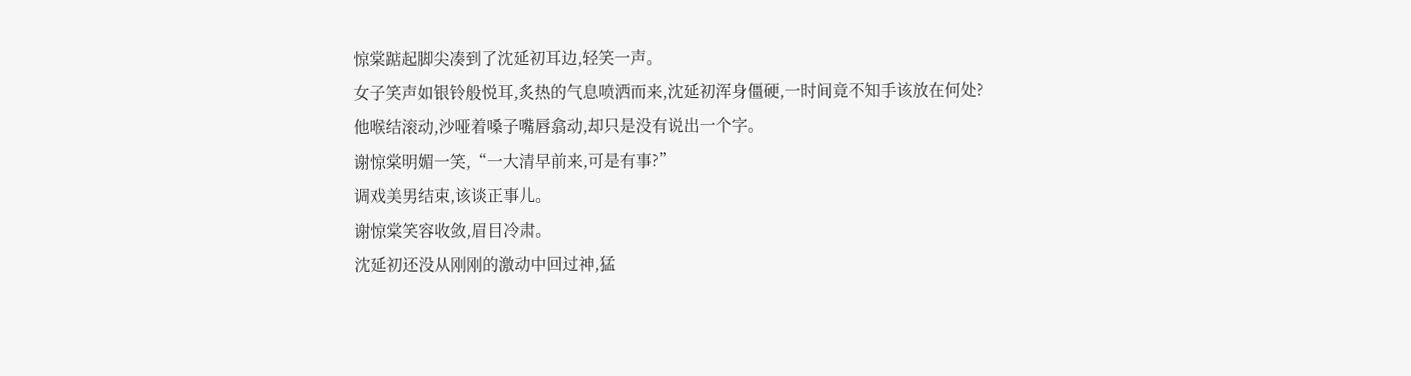惊棠踮起脚尖凑到了沈延初耳边,轻笑一声。
女子笑声如银铃般悦耳,炙热的气息喷洒而来,沈延初浑身僵硬,一时间竟不知手该放在何处?
他喉结滚动,沙哑着嗓子嘴唇翕动,却只是没有说出一个字。
谢惊棠明媚一笑,“一大清早前来,可是有事?”
调戏美男结束,该谈正事儿。
谢惊棠笑容收敛,眉目冷肃。
沈延初还没从刚刚的激动中回过神,猛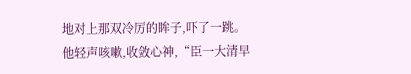地对上那双冷厉的眸子,吓了一跳。
他轻声咳嗽,收敛心神,“臣一大清早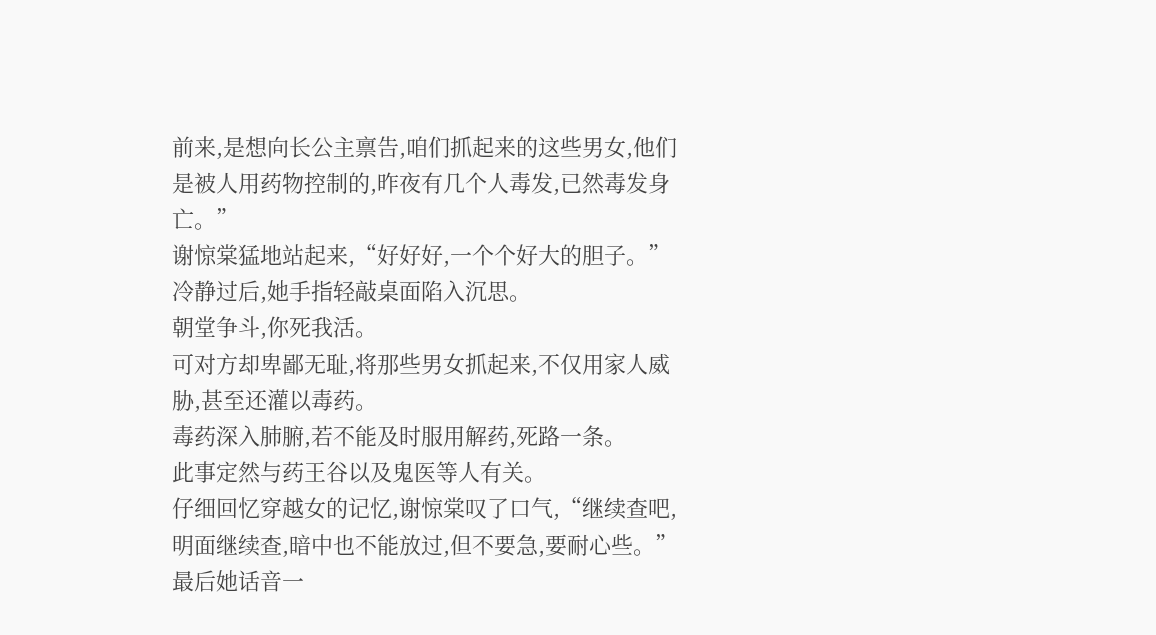前来,是想向长公主禀告,咱们抓起来的这些男女,他们是被人用药物控制的,昨夜有几个人毒发,已然毒发身亡。”
谢惊棠猛地站起来,“好好好,一个个好大的胆子。”
冷静过后,她手指轻敲桌面陷入沉思。
朝堂争斗,你死我活。
可对方却卑鄙无耻,将那些男女抓起来,不仅用家人威胁,甚至还灌以毒药。
毒药深入肺腑,若不能及时服用解药,死路一条。
此事定然与药王谷以及鬼医等人有关。
仔细回忆穿越女的记忆,谢惊棠叹了口气,“继续查吧,明面继续查,暗中也不能放过,但不要急,要耐心些。”
最后她话音一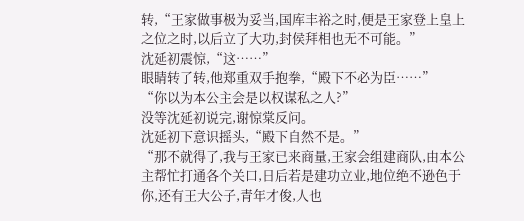转,“王家做事极为妥当,国库丰裕之时,便是王家登上皇上之位之时,以后立了大功,封侯拜相也无不可能。”
沈延初震惊,“这……”
眼睛转了转,他郑重双手抱拳,“殿下不必为臣……”
“你以为本公主会是以权谋私之人?”
没等沈延初说完,谢惊棠反问。
沈延初下意识摇头,“殿下自然不是。”
“那不就得了,我与王家已来商量,王家会组建商队,由本公主帮忙打通各个关口,日后若是建功立业,地位绝不逊色于你,还有王大公子,青年才俊,人也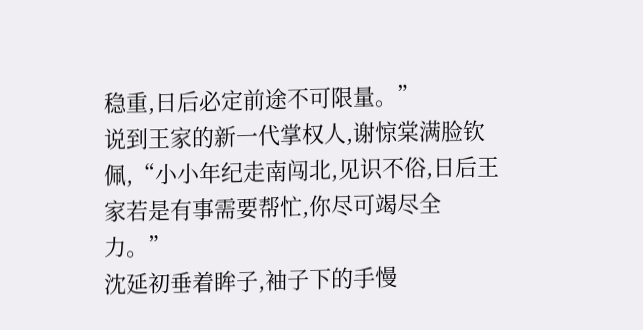稳重,日后必定前途不可限量。”
说到王家的新一代掌权人,谢惊棠满脸钦佩,“小小年纪走南闯北,见识不俗,日后王家若是有事需要帮忙,你尽可竭尽全力。”
沈延初垂着眸子,袖子下的手慢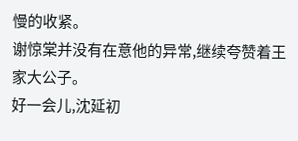慢的收紧。
谢惊棠并没有在意他的异常,继续夸赞着王家大公子。
好一会儿,沈延初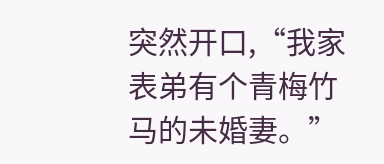突然开口,“我家表弟有个青梅竹马的未婚妻。”